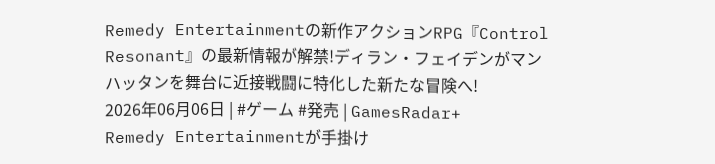Remedy Entertainmentの新作アクションRPG『Control Resonant』の最新情報が解禁!ディラン・フェイデンがマンハッタンを舞台に近接戦闘に特化した新たな冒険へ!
2026年06月06日 | #ゲーム #発売 | GamesRadar+
Remedy Entertainmentが手掛け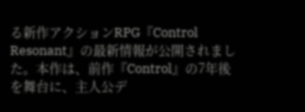る新作アクションRPG『Control Resonant』の最新情報が公開されました。本作は、前作『Control』の7年後を舞台に、主人公デ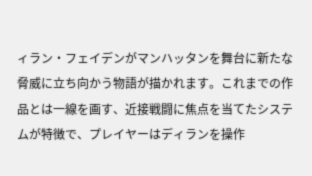ィラン・フェイデンがマンハッタンを舞台に新たな脅威に立ち向かう物語が描かれます。これまでの作品とは一線を画す、近接戦闘に焦点を当てたシステムが特徴で、プレイヤーはディランを操作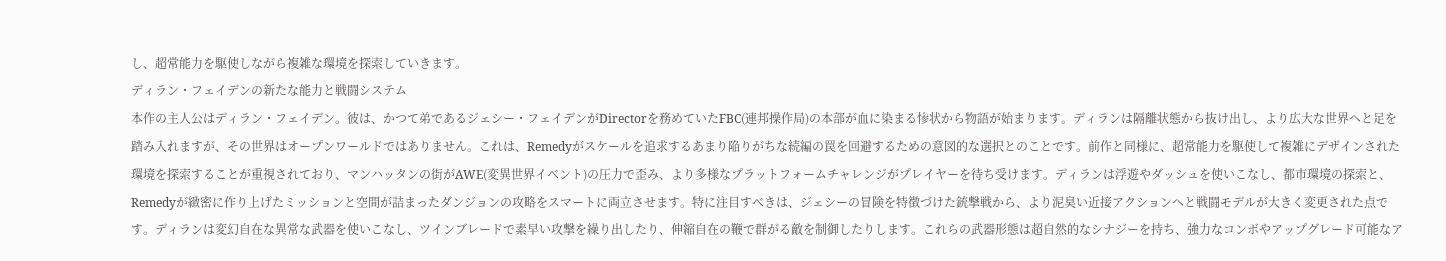し、超常能力を駆使しながら複雑な環境を探索していきます。
ディラン・フェイデンの新たな能力と戦闘システム
本作の主人公はディラン・フェイデン。彼は、かつて弟であるジェシー・フェイデンがDirectorを務めていたFBC(連邦操作局)の本部が血に染まる惨状から物語が始まります。ディランは隔離状態から抜け出し、より広大な世界へと足を踏み入れますが、その世界はオープンワールドではありません。これは、Remedyがスケールを追求するあまり陥りがちな続編の罠を回避するための意図的な選択とのことです。前作と同様に、超常能力を駆使して複雑にデザインされた環境を探索することが重視されており、マンハッタンの街がAWE(変異世界イベント)の圧力で歪み、より多様なプラットフォームチャレンジがプレイヤーを待ち受けます。ディランは浮遊やダッシュを使いこなし、都市環境の探索と、Remedyが緻密に作り上げたミッションと空間が詰まったダンジョンの攻略をスマートに両立させます。特に注目すべきは、ジェシーの冒険を特徴づけた銃撃戦から、より泥臭い近接アクションへと戦闘モデルが大きく変更された点です。ディランは変幻自在な異常な武器を使いこなし、ツインブレードで素早い攻撃を繰り出したり、伸縮自在の鞭で群がる敵を制御したりします。これらの武器形態は超自然的なシナジーを持ち、強力なコンボやアップグレード可能なア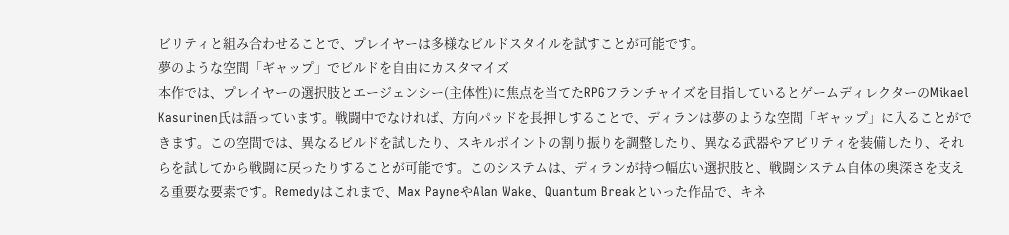ビリティと組み合わせることで、プレイヤーは多様なビルドスタイルを試すことが可能です。
夢のような空間「ギャップ」でビルドを自由にカスタマイズ
本作では、プレイヤーの選択肢とエージェンシー(主体性)に焦点を当てたRPGフランチャイズを目指しているとゲームディレクターのMikael Kasurinen氏は語っています。戦闘中でなければ、方向パッドを長押しすることで、ディランは夢のような空間「ギャップ」に入ることができます。この空間では、異なるビルドを試したり、スキルポイントの割り振りを調整したり、異なる武器やアビリティを装備したり、それらを試してから戦闘に戻ったりすることが可能です。このシステムは、ディランが持つ幅広い選択肢と、戦闘システム自体の奥深さを支える重要な要素です。Remedyはこれまで、Max PayneやAlan Wake、Quantum Breakといった作品で、キネ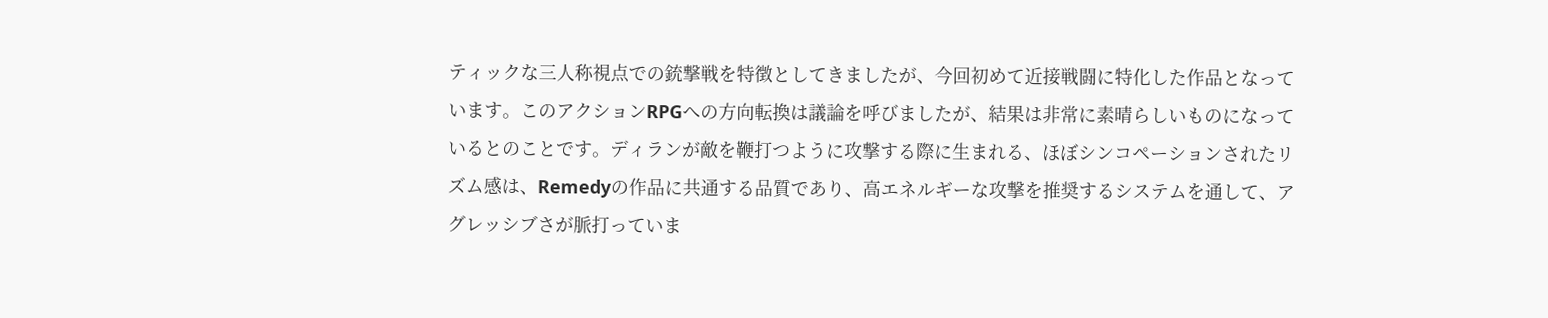ティックな三人称視点での銃撃戦を特徴としてきましたが、今回初めて近接戦闘に特化した作品となっています。このアクションRPGへの方向転換は議論を呼びましたが、結果は非常に素晴らしいものになっているとのことです。ディランが敵を鞭打つように攻撃する際に生まれる、ほぼシンコペーションされたリズム感は、Remedyの作品に共通する品質であり、高エネルギーな攻撃を推奨するシステムを通して、アグレッシブさが脈打っていま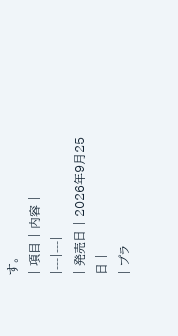す。
| 項目 | 内容 |
|---|---|
| 発売日 | 2026年9月25日 |
| プラ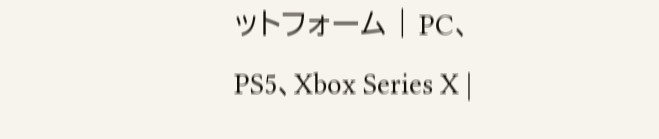ットフォーム | PC、PS5、Xbox Series X |